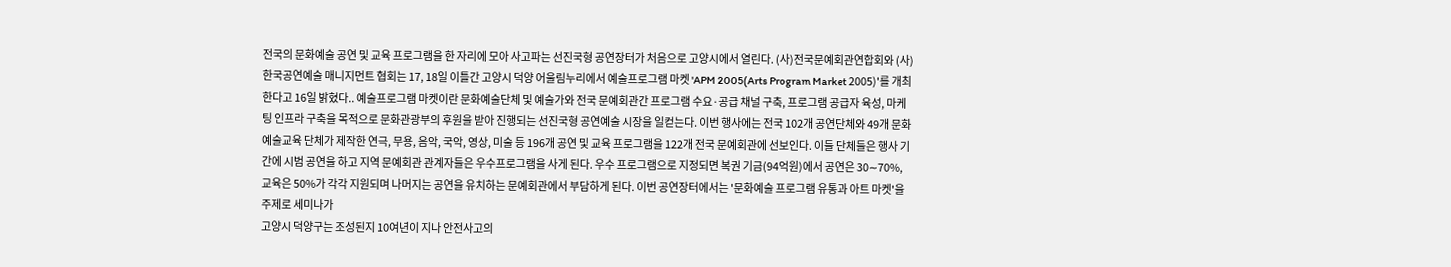전국의 문화예술 공연 및 교육 프로그램을 한 자리에 모아 사고파는 선진국형 공연장터가 처음으로 고양시에서 열린다. (사)전국문예회관연합회와 (사)한국공연예술 매니지먼트 협회는 17, 18일 이틀간 고양시 덕양 어울림누리에서 예술프로그램 마켓 'APM 2005(Arts Program Market 2005)'를 개최한다고 16일 밝혔다.. 예술프로그램 마켓이란 문화예술단체 및 예술가와 전국 문예회관간 프로그램 수요·공급 채널 구축, 프로그램 공급자 육성, 마케팅 인프라 구축을 목적으로 문화관광부의 후원을 받아 진행되는 선진국형 공연예술 시장을 일컫는다. 이번 행사에는 전국 102개 공연단체와 49개 문화예술교육 단체가 제작한 연극, 무용, 음악, 국악, 영상, 미술 등 196개 공연 및 교육 프로그램을 122개 전국 문예회관에 선보인다. 이들 단체들은 행사 기간에 시범 공연을 하고 지역 문예회관 관계자들은 우수프로그램을 사게 된다. 우수 프로그램으로 지정되면 복권 기금(94억원)에서 공연은 30∼70%, 교육은 50%가 각각 지원되며 나머지는 공연을 유치하는 문예회관에서 부담하게 된다. 이번 공연장터에서는 '문화예술 프로그램 유통과 아트 마켓'을 주제로 세미나가
고양시 덕양구는 조성된지 10여년이 지나 안전사고의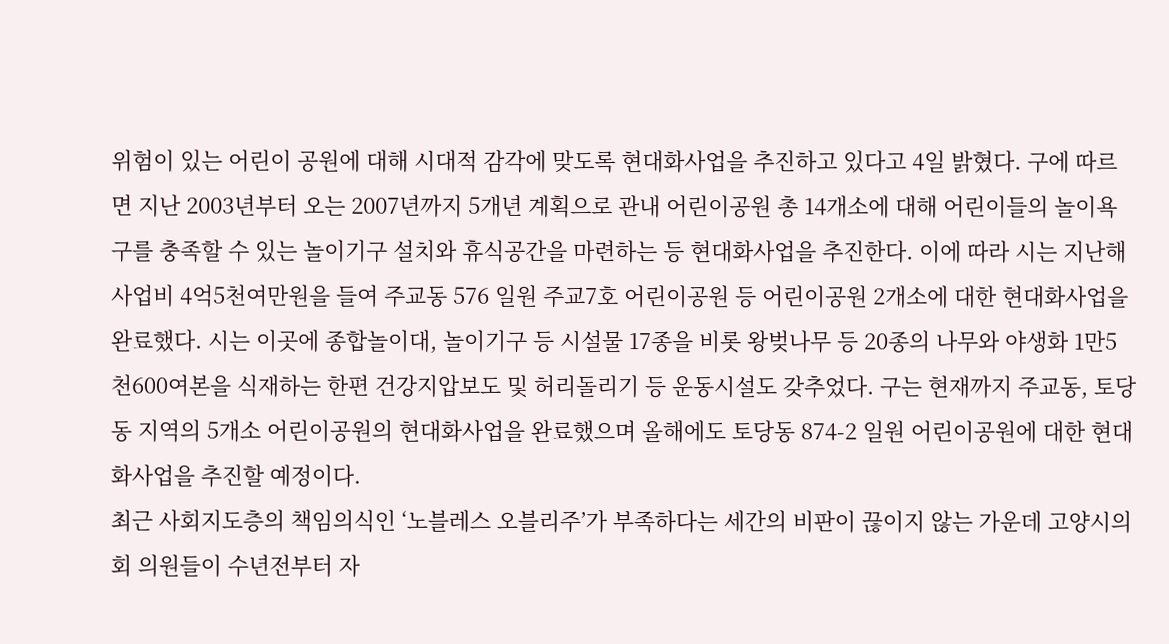위험이 있는 어린이 공원에 대해 시대적 감각에 맞도록 현대화사업을 추진하고 있다고 4일 밝혔다. 구에 따르면 지난 2003년부터 오는 2007년까지 5개년 계획으로 관내 어린이공원 총 14개소에 대해 어린이들의 놀이욕구를 충족할 수 있는 놀이기구 설치와 휴식공간을 마련하는 등 현대화사업을 추진한다. 이에 따라 시는 지난해 사업비 4억5천여만원을 들여 주교동 576 일원 주교7호 어린이공원 등 어린이공원 2개소에 대한 현대화사업을 완료했다. 시는 이곳에 종합놀이대, 놀이기구 등 시설물 17종을 비롯 왕벚나무 등 20종의 나무와 야생화 1만5천600여본을 식재하는 한편 건강지압보도 및 허리돌리기 등 운동시설도 갖추었다. 구는 현재까지 주교동, 토당동 지역의 5개소 어린이공원의 현대화사업을 완료했으며 올해에도 토당동 874-2 일원 어린이공원에 대한 현대화사업을 추진할 예정이다.
최근 사회지도층의 책임의식인 ‘노블레스 오블리주’가 부족하다는 세간의 비판이 끊이지 않는 가운데 고양시의회 의원들이 수년전부터 자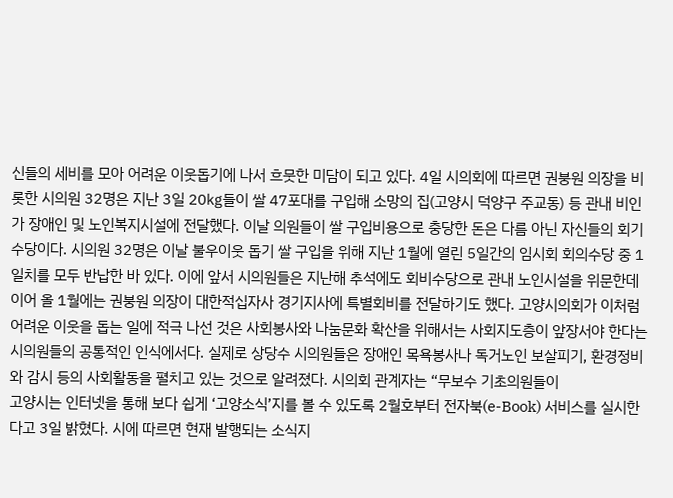신들의 세비를 모아 어려운 이웃돕기에 나서 흐뭇한 미담이 되고 있다. 4일 시의회에 따르면 권붕원 의장을 비롯한 시의원 32명은 지난 3일 20㎏들이 쌀 47포대를 구입해 소망의 집(고양시 덕양구 주교동) 등 관내 비인가 장애인 및 노인복지시설에 전달했다. 이날 의원들이 쌀 구입비용으로 충당한 돈은 다름 아닌 자신들의 회기수당이다. 시의원 32명은 이날 불우이웃 돕기 쌀 구입을 위해 지난 1월에 열린 5일간의 임시회 회의수당 중 1일치를 모두 반납한 바 있다. 이에 앞서 시의원들은 지난해 추석에도 회비수당으로 관내 노인시설을 위문한데 이어 올 1월에는 권붕원 의장이 대한적십자사 경기지사에 특별회비를 전달하기도 했다. 고양시의회가 이처럼 어려운 이웃을 돕는 일에 적극 나선 것은 사회봉사와 나눔문화 확산을 위해서는 사회지도층이 앞장서야 한다는 시의원들의 공통적인 인식에서다. 실제로 상당수 시의원들은 장애인 목욕봉사나 독거노인 보살피기, 환경정비와 감시 등의 사회활동을 펼치고 있는 것으로 알려졌다. 시의회 관계자는 “무보수 기초의원들이
고양시는 인터넷을 통해 보다 쉽게 ‘고양소식’지를 볼 수 있도록 2월호부터 전자북(e-Book) 서비스를 실시한다고 3일 밝혔다. 시에 따르면 현재 발행되는 소식지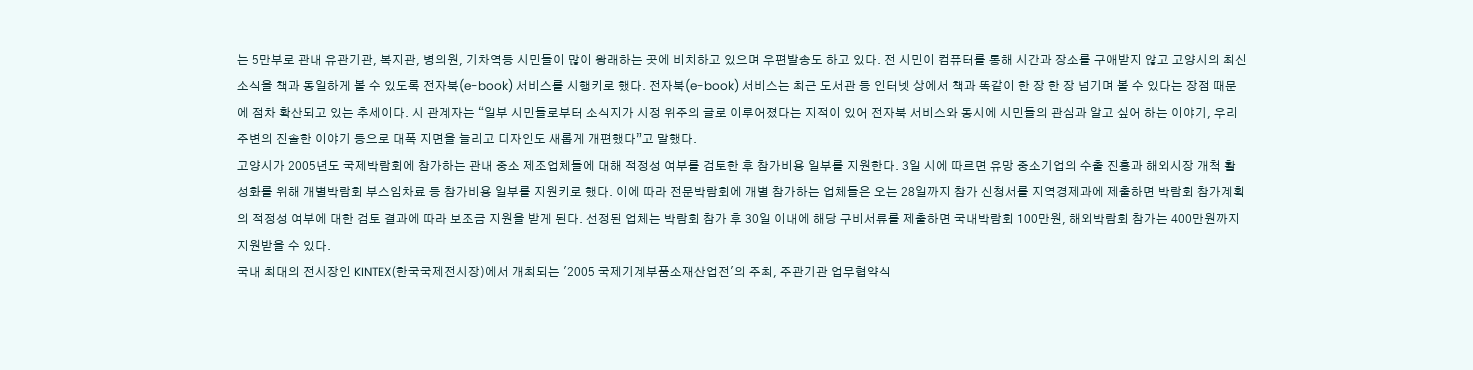는 5만부로 관내 유관기관, 복지관, 병의원, 기차역등 시민들이 많이 왕래하는 곳에 비치하고 있으며 우편발송도 하고 있다. 전 시민이 컴퓨터를 통해 시간과 장소를 구애받지 않고 고양시의 최신 소식을 책과 동일하게 볼 수 있도록 전자북(e-book) 서비스를 시행키로 했다. 전자북(e-book) 서비스는 최근 도서관 등 인터넷 상에서 책과 똑같이 한 장 한 장 넘기며 볼 수 있다는 장점 때문에 점차 확산되고 있는 추세이다. 시 관계자는 “일부 시민들로부터 소식지가 시정 위주의 글로 이루어졌다는 지적이 있어 전자북 서비스와 동시에 시민들의 관심과 알고 싶어 하는 이야기, 우리주변의 진솔한 이야기 등으로 대폭 지면을 늘리고 디자인도 새롭게 개편했다”고 말했다.
고양시가 2005년도 국제박람회에 참가하는 관내 중소 제조업체들에 대해 적정성 여부를 검토한 후 참가비용 일부를 지원한다. 3일 시에 따르면 유망 중소기업의 수출 진흥과 해외시장 개척 활성화를 위해 개별박람회 부스임차료 등 참가비용 일부를 지원키로 했다. 이에 따라 전문박람회에 개별 참가하는 업체들은 오는 28일까지 참가 신청서를 지역경제과에 제출하면 박람회 참가계획의 적정성 여부에 대한 검토 결과에 따라 보조금 지원을 받게 된다. 선정된 업체는 박람회 참가 후 30일 이내에 해당 구비서류를 제출하면 국내박람회 100만원, 해외박람회 참가는 400만원까지 지원받을 수 있다.
국내 최대의 전시장인 KINTEX(한국국제전시장)에서 개최되는 '2005 국제기계부품소재산업전'의 주최, 주관기관 업무협약식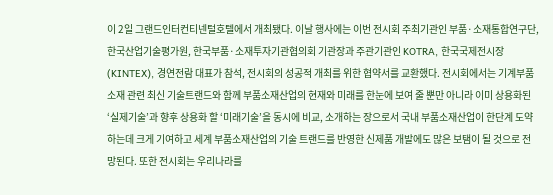이 2일 그랜드인터컨티넨털호텔에서 개최됐다. 이날 행사에는 이번 전시회 주최기관인 부품·소재통합연구단, 한국산업기술평가원, 한국부품·소재투자기관협의회 기관장과 주관기관인 KOTRA, 한국국제전시장(KINTEX), 경연전람 대표가 참석, 전시회의 성공적 개최를 위한 협약서를 교환했다. 전시회에서는 기계부품소재 관련 최신 기술트랜드와 함께 부품소재산업의 현재와 미래를 한눈에 보여 줄 뿐만 아니라 이미 상용화된 ‘실제기술’과 향후 상용화 할 ‘미래기술’을 동시에 비교, 소개하는 장으로서 국내 부품소재산업이 한단계 도약하는데 크게 기여하고 세계 부품소재산업의 기술 트랜드를 반영한 신제품 개발에도 많은 보탬이 될 것으로 전망된다. 또한 전시회는 우리나라를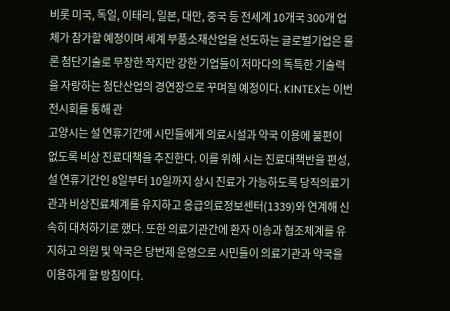비롯 미국, 독일, 이태리, 일본, 대만, 중국 등 전세계 10개국 300개 업체가 참가할 예정이며 세계 부품소재산업을 선도하는 글로벌기업은 물론 첨단기술로 무장한 작지만 강한 기업들이 저마다의 독특한 기술력을 자랑하는 첨단산업의 경연장으로 꾸며질 예정이다. KINTEX는 이번 전시회를 통해 관
고양시는 설 연휴기간에 시민들에게 의료시설과 약국 이용에 불편이 없도록 비상 진료대책을 추진한다. 이를 위해 시는 진료대책반을 편성, 설 연휴기간인 8일부터 10일까지 상시 진료가 가능하도록 당직의료기관과 비상진료체계를 유지하고 응급의료정보센터(1339)와 연계해 신속히 대처하기로 했다. 또한 의료기관간에 환자 이송과 협조체계를 유지하고 의원 및 약국은 당번제 운영으로 시민들이 의료기관과 약국을 이용하게 할 방침이다.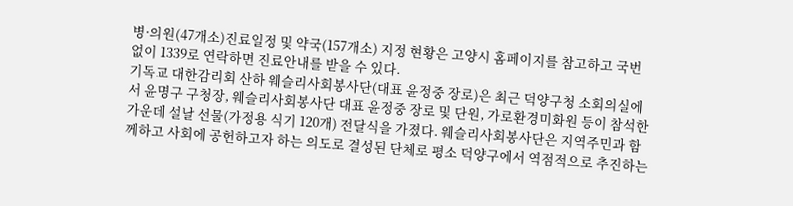병·의원(47개소)진료일정 및 약국(157개소) 지정 현황은 고양시 홈페이지를 참고하고 국번 없이 1339로 연락하면 진료안내를 받을 수 있다.
기독교 대한감리회 산하 웨슬리사회봉사단(대표 윤정중 장로)은 최근 덕양구청 소회의실에서 윤명구 구청장, 웨슬리사회봉사단 대표 윤정중 장로 및 단원, 가로환경미화원 등이 참석한 가운데 설날 선물(가정용 식기 120개) 전달식을 가졌다. 웨슬리사회봉사단은 지역주민과 함께하고 사회에 공헌하고자 하는 의도로 결성된 단체로 평소 덕양구에서 역점적으로 추진하는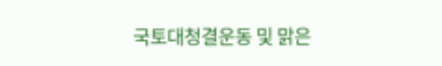국토대청결운동 및 맑은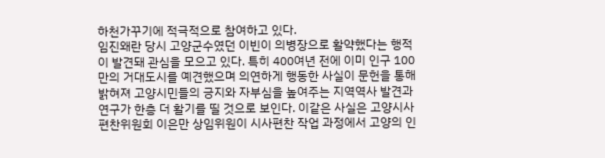하천가꾸기에 적극적으로 참여하고 있다.
임진왜란 당시 고양군수였던 이빈이 의병장으로 활약했다는 행적이 발견돼 관심을 모으고 있다. 특히 400여년 전에 이미 인구 100만의 거대도시를 예견했으며 의연하게 행동한 사실이 문헌을 통해 밝혀져 고양시민들의 긍지와 자부심을 높여주는 지역역사 발견과 연구가 한층 더 활기를 띨 것으로 보인다. 이같은 사실은 고양시사편찬위원회 이은만 상임위원이 시사편찬 작업 과정에서 고양의 인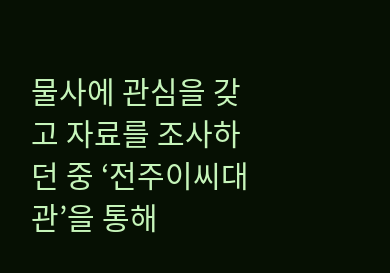물사에 관심을 갖고 자료를 조사하던 중 ‘전주이씨대관’을 통해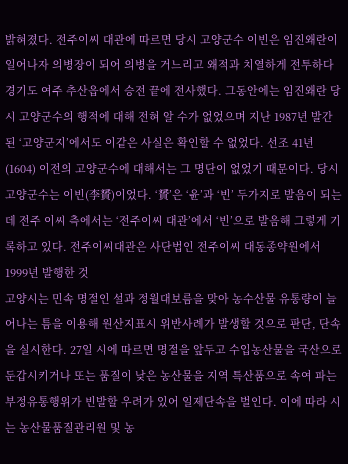밝혀졌다. 전주이씨 대관에 따르면 당시 고양군수 이빈은 임진왜란이 일어나자 의병장이 되어 의병을 거느리고 왜적과 치열하게 전투하다 경기도 여주 추산읍에서 승전 끝에 전사했다. 그동안에는 임진왜란 당시 고양군수의 행적에 대해 전혀 알 수가 없었으며 지난 1987년 발간된 ‘고양군지’에서도 이같은 사실은 확인할 수 없었다. 선조 41년(1604) 이전의 고양군수에 대해서는 그 명단이 없었기 때문이다. 당시 고양군수는 이빈(李贇)이었다. ‘贇’은 ‘윤’과 ‘빈’ 두가지로 발음이 되는데 전주 이씨 측에서는 ‘전주이씨 대관’에서 ‘빈’으로 발음해 그렇게 기록하고 있다. 전주이씨대관은 사단법인 전주이씨 대동종약원에서 1999년 발행한 것
고양시는 민속 명절인 설과 정월대보름을 맞아 농수산물 유통량이 늘어나는 틈을 이용해 원산지표시 위반사례가 발생할 것으로 판단, 단속을 실시한다. 27일 시에 따르면 명절을 앞두고 수입농산물을 국산으로 둔갑시키거나 또는 품질이 낮은 농산물을 지역 특산품으로 속여 파는 부정유통행위가 빈발할 우려가 있어 일제단속을 벌인다. 이에 따라 시는 농산물품질관리원 및 농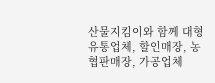산물지킴이와 함께 대형 유통업체, 할인매장, 농협판매장, 가공업체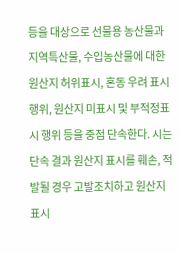등을 대상으로 선물용 농산물과 지역특산물, 수입농산물에 대한 원산지 허위표시, 혼동 우려 표시행위, 원산지 미표시 및 부적정표시 행위 등을 중점 단속한다. 시는 단속 결과 원산지 표시를 훼손, 적발될 경우 고발조치하고 원산지표시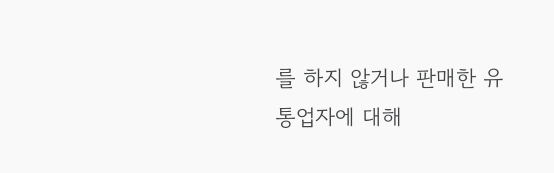를 하지 않거나 판매한 유통업자에 대해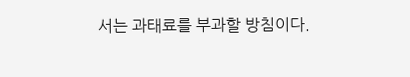서는 과태료를 부과할 방침이다.